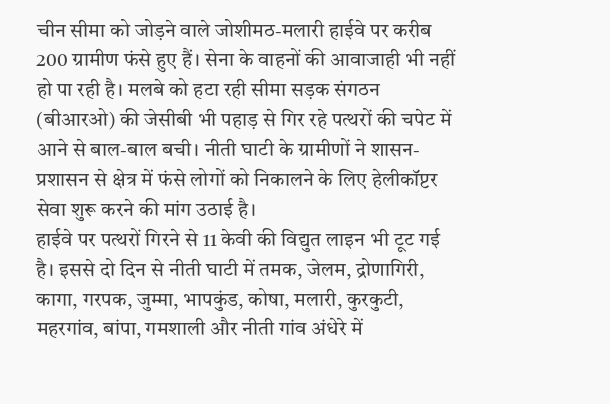चीन सीमा को जोड़ने वाले जोशीमठ-मलारी हाईवे पर करीब 200 ग्रामीण फंसे हुए हैं। सेना के वाहनों की आवाजाही भी नहीं हो पा रही है। मलबे को हटा रही सीमा सड़क संगठन (बीआरओ) की जेसीबी भी पहाड़ से गिर रहे पत्थरों की चपेट में आने से बाल-बाल बची। नीती घाटी के ग्रामीणों ने शासन-प्रशासन से क्षेत्र में फंसे लोगों को निकालने के लिए हेलीकॉप्टर सेवा शुरू करने की मांग उठाई है।
हाईवे पर पत्थरों गिरने से 11 केवी की विद्युत लाइन भी टूट गई है। इससे दो दिन से नीती घाटी में तमक, जेलम, द्रोणागिरी, कागा, गरपक, जुम्मा, भापकुंड, कोषा, मलारी, कुरकुटी, महरगांव, बांपा, गमशाली और नीती गांव अंधेरे में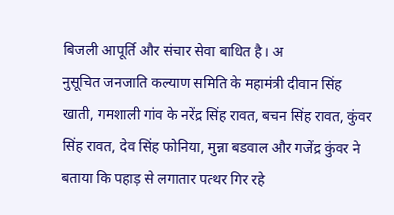बिजली आपूर्ति और संचार सेवा बाधित है। अ
नुसूचित जनजाति कल्याण समिति के महामंत्री दीवान सिंह खाती, गमशाली गांव के नरेंद्र सिंह रावत, बचन सिंह रावत, कुंवर सिंह रावत, देव सिंह फोनिया, मुन्ना बडवाल और गजेंद्र कुंवर ने बताया कि पहाड़ से लगातार पत्थर गिर रहे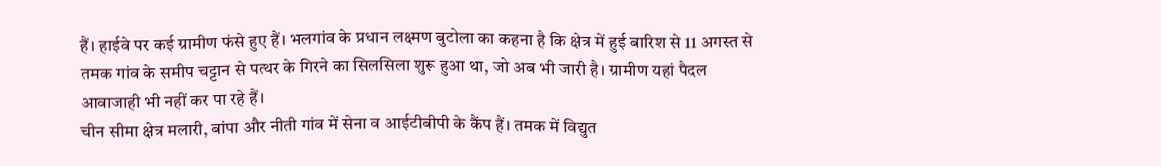हैं। हाईवे पर कई ग्रामीण फंसे हुए हैं। भलगांव के प्रधान लक्ष्मण बुटोला का कहना है कि क्षेत्र में हुई बारिश से 11 अगस्त से तमक गांव के समीप चट्टान से पत्थर के गिरने का सिलसिला शुरू हुआ था, जो अब भी जारी है। ग्रामीण यहां पैदल आवाजाही भी नहीं कर पा रहे हैं।
चीन सीमा क्षेत्र मलारी, बांपा और नीती गांव में सेना व आईटीबीपी के कैंप हैं। तमक में विद्युत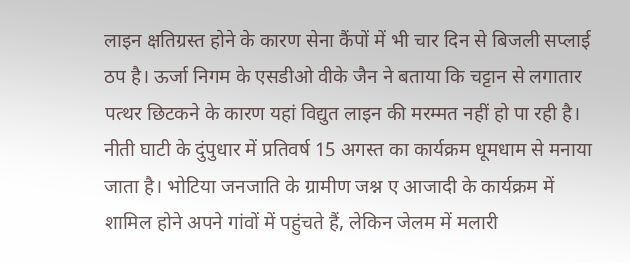लाइन क्षतिग्रस्त होने के कारण सेना कैंपों में भी चार दिन से बिजली सप्लाई ठप है। ऊर्जा निगम के एसडीओ वीके जैन ने बताया कि चट्टान से लगातार पत्थर छिटकने के कारण यहां विद्युत लाइन की मरम्मत नहीं हो पा रही है।
नीती घाटी के दुंपुधार में प्रतिवर्ष 15 अगस्त का कार्यक्रम धूमधाम से मनाया जाता है। भोटिया जनजाति के ग्रामीण जश्न ए आजादी के कार्यक्रम में शामिल होने अपने गांवों में पहुंचते हैं, लेकिन जेलम में मलारी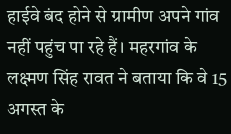हाईवे बंद होने से ग्रामीण अपने गांव नहीं पहुंच पा रहे हैं। महरगांव के लक्ष्मण सिंह रावत ने बताया कि वे 15 अगस्त के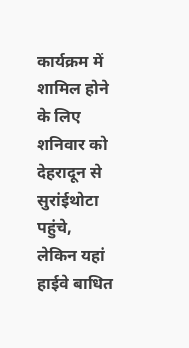कार्यक्रम में शामिल होने के लिए शनिवार को देहरादून से सुरांईथोटा पहुंचे, लेकिन यहां हाईवे बाधित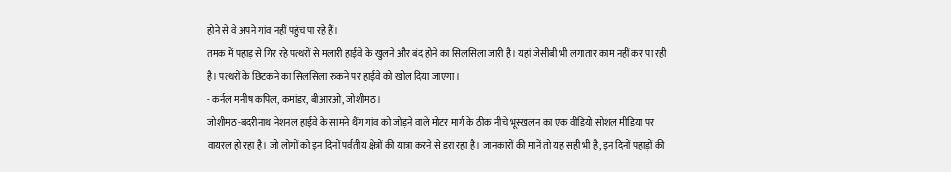होने से वे अपने गांव नहीं पहुंच पा रहे हैं।
तमक में पहाड़ से गिर रहे पत्थरों से मलारी हाईवे के खुलने और बंद होने का सिलसिला जारी है। यहां जेसीबी भी लगातार काम नहीं कर पा रही है। पत्थरों के छिटकने का सिलसिला रुकने पर हाईवे को खोल दिया जाएगा।
- कर्नल मनीष कपिल, कमांडर, बीआरओ, जोशीमठ।
जोशीमठ-बदरीनाथ नेशनल हाईवे के सामने थैंग गांव को जोड़ने वाले मोटर मार्ग के ठीक नीचे भूस्खलन का एक वीडियो सोशल मीडिया पर वायरल हो रहा है। जो लोगों को इन दिनों पर्वतीय क्षेत्रों की यात्रा करने से डरा रहा है। जानकारों की मानें तो यह सही भी है, इन दिनों पहाड़ों की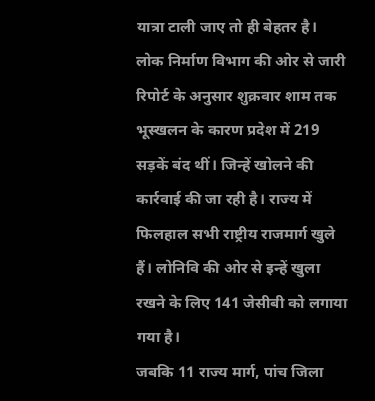यात्रा टाली जाए तो ही बेहतर है।
लोक निर्माण विभाग की ओर से जारी रिपोर्ट के अनुसार शुक्रवार शाम तक भूस्खलन के कारण प्रदेश में 219 सड़कें बंद थीं। जिन्हें खोलने की कार्रवाई की जा रही है। राज्य में फिलहाल सभी राष्ट्रीय राजमार्ग खुले हैं। लोनिवि की ओर से इन्हें खुला रखने के लिए 141 जेसीबी को लगाया गया है।
जबकि 11 राज्य मार्ग, पांच जिला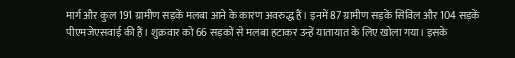मार्ग और कुल 191 ग्रामीण सड़कें मलबा आने के कारण अवरुद्ध हैं। इनमें 87 ग्रामीण सड़कें सिविल और 104 सड़कें पीएमजेएसवाई की हैं। शुक्रवार को 66 सड़कों से मलबा हटाकर उन्हें यातायात के लिए खोला गया। इसके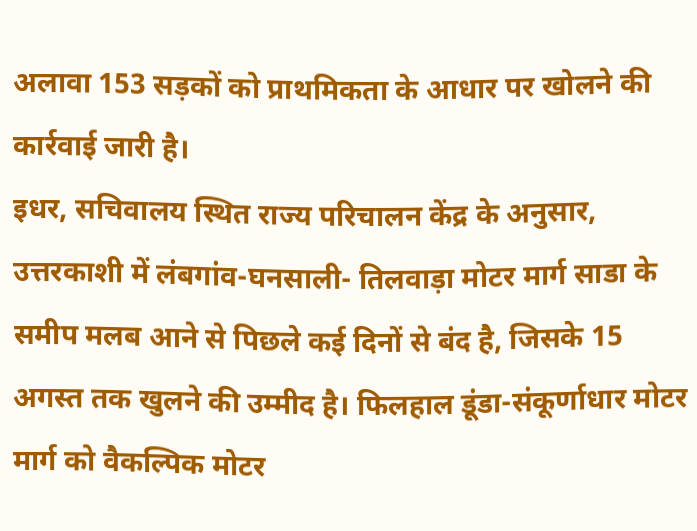अलावा 153 सड़कों को प्राथमिकता के आधार पर खोलने की कार्रवाई जारी है।
इधर, सचिवालय स्थित राज्य परिचालन केंद्र के अनुसार, उत्तरकाशी में लंबगांव-घनसाली- तिलवाड़ा मोटर मार्ग साडा के समीप मलब आने से पिछले कई दिनों से बंद है, जिसके 15 अगस्त तक खुलने की उम्मीद है। फिलहाल डूंडा-संकूर्णाधार मोटर मार्ग को वैकल्पिक मोटर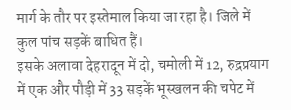मार्ग के तौर पर इस्तेमाल किया जा रहा है। जिले में कुल पांच सड़कें बाधित हैं।
इसके अलावा देहरादून में दो, चमोली में 12, रुद्रप्रयाग में एक और पौड़ी में 33 सड़कें भूस्खलन की चपेट में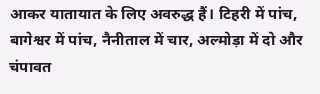आकर यातायात के लिए अवरुद्ध हैं। टिहरी में पांच, बागेश्वर में पांच, नैनीताल में चार, अल्मोड़ा में दो और चंपावत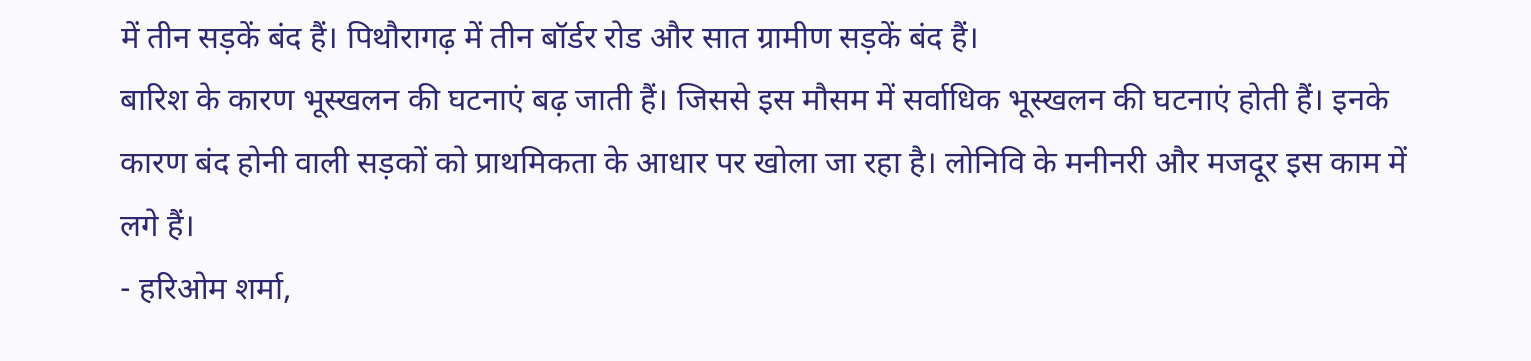में तीन सड़कें बंद हैं। पिथौरागढ़ में तीन बॉर्डर रोड और सात ग्रामीण सड़कें बंद हैं।
बारिश के कारण भूस्खलन की घटनाएं बढ़ जाती हैं। जिससे इस मौसम में सर्वाधिक भूस्खलन की घटनाएं होती हैं। इनके कारण बंद होनी वाली सड़कों को प्राथमिकता के आधार पर खोला जा रहा है। लोनिवि के मनीनरी और मजदूर इस काम में लगे हैं।
- हरिओम शर्मा,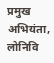प्रमुख अभियंता, लोनिवि